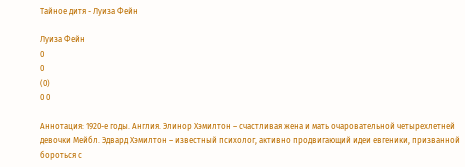Тайное дитя - Луиза Фейн

Луиза Фейн
0
0
(0)
0 0

Аннотация: 1920-е годы. Англия. Элинор Хэмилтон – счастливая жена и мать очаровательной четырехлетней девочки Мейбл. Эдвард Хэмилтон – известный психолог, активно продвигающий идеи евгеники, призванной бороться с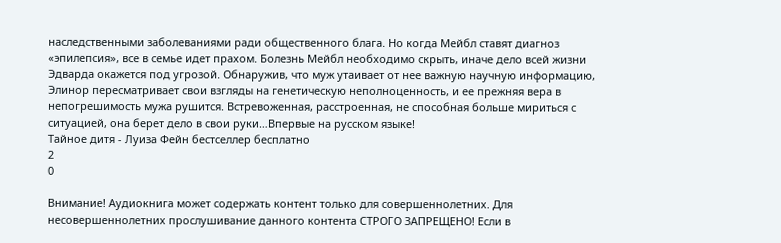наследственными заболеваниями ради общественного блага. Но когда Мейбл ставят диагноз «эпилепсия», все в семье идет прахом. Болезнь Мейбл необходимо скрыть, иначе дело всей жизни Эдварда окажется под угрозой. Обнаружив, что муж утаивает от нее важную научную информацию, Элинор пересматривает свои взгляды на генетическую неполноценность, и ее прежняя вера в непогрешимость мужа рушится. Встревоженная, расстроенная, не способная больше мириться с ситуацией, она берет дело в свои руки…Впервые на русском языке!
Тайное дитя - Луиза Фейн бестселлер бесплатно
2
0

Внимание! Аудиокнига может содержать контент только для совершеннолетних. Для несовершеннолетних прослушивание данного контента СТРОГО ЗАПРЕЩЕНО! Если в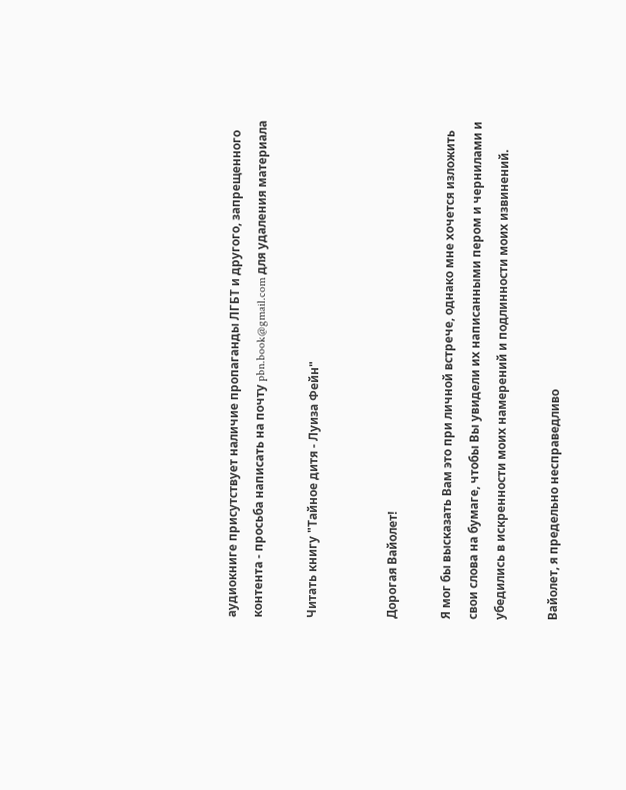аудиокниге присутствует наличие пропаганды ЛГБТ и другого, запрещенного контента - просьба написать на почту pbn.book@gmail.com для удаления материала

Читать книгу "Тайное дитя - Луиза Фейн"


Дорогая Вайолет!

Я мог бы высказать Вам это при личной встрече, однако мне хочется изложить свои слова на бумаге, чтобы Вы увидели их написанными пером и чернилами и убедились в искренности моих намерений и подлинности моих извинений.

Вайолет, я предельно несправедливо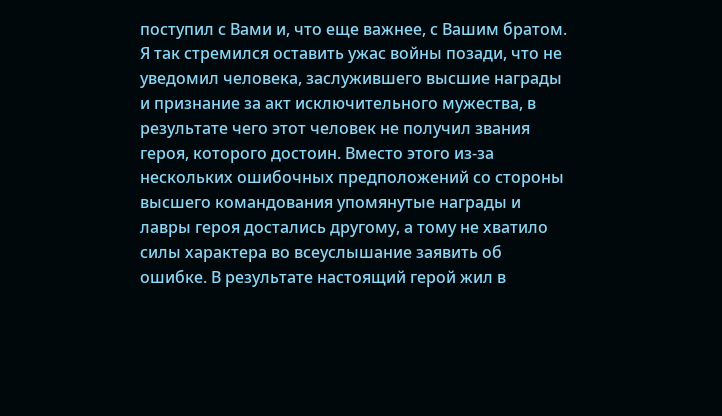поступил с Вами и, что еще важнее, с Вашим братом. Я так стремился оставить ужас войны позади, что не уведомил человека, заслужившего высшие награды и признание за акт исключительного мужества, в результате чего этот человек не получил звания героя, которого достоин. Вместо этого из-за нескольких ошибочных предположений со стороны высшего командования упомянутые награды и лавры героя достались другому, а тому не хватило силы характера во всеуслышание заявить об ошибке. В результате настоящий герой жил в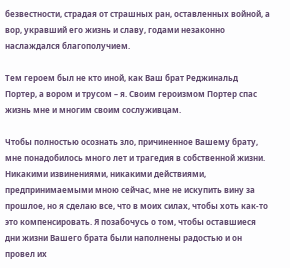безвестности, страдая от страшных ран, оставленных войной, а вор, укравший его жизнь и славу, годами незаконно наслаждался благополучием.

Тем героем был не кто иной, как Ваш брат Реджинальд Портер, а вором и трусом – я. Своим героизмом Портер спас жизнь мне и многим своим сослуживцам.

Чтобы полностью осознать зло, причиненное Вашему брату, мне понадобилось много лет и трагедия в собственной жизни. Никакими извинениями, никакими действиями, предпринимаемыми мною сейчас, мне не искупить вину за прошлое, но я сделаю все, что в моих силах, чтобы хоть как-то это компенсировать. Я позабочусь о том, чтобы оставшиеся дни жизни Вашего брата были наполнены радостью и он провел их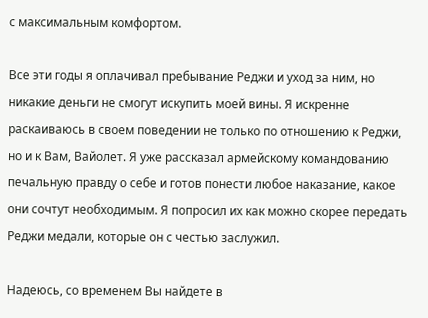с максимальным комфортом.

Все эти годы я оплачивал пребывание Реджи и уход за ним, но никакие деньги не смогут искупить моей вины. Я искренне раскаиваюсь в своем поведении не только по отношению к Реджи, но и к Вам, Вайолет. Я уже рассказал армейскому командованию печальную правду о себе и готов понести любое наказание, какое они сочтут необходимым. Я попросил их как можно скорее передать Реджи медали, которые он с честью заслужил.

Надеюсь, со временем Вы найдете в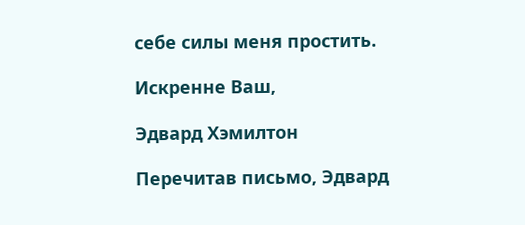себе силы меня простить.

Искренне Ваш,

Эдвард Хэмилтон

Перечитав письмо, Эдвард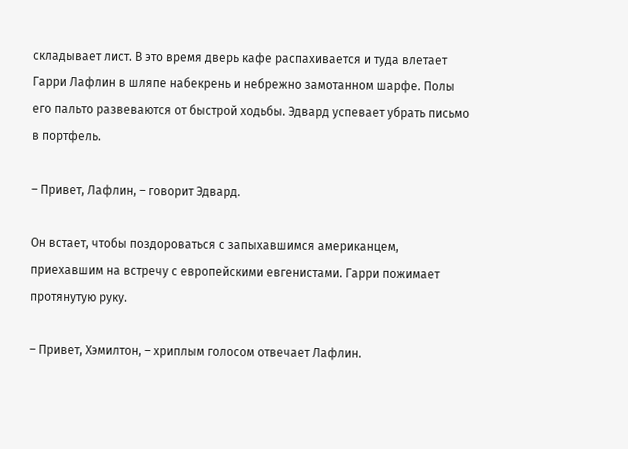складывает лист. В это время дверь кафе распахивается и туда влетает Гарри Лафлин в шляпе набекрень и небрежно замотанном шарфе. Полы его пальто развеваются от быстрой ходьбы. Эдвард успевает убрать письмо в портфель.

– Привет, Лафлин, – говорит Эдвард.

Он встает, чтобы поздороваться с запыхавшимся американцем, приехавшим на встречу с европейскими евгенистами. Гарри пожимает протянутую руку.

– Привет, Хэмилтон, – хриплым голосом отвечает Лафлин.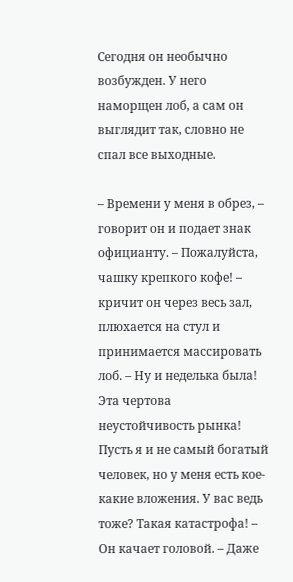Сегодня он необычно возбужден. У него наморщен лоб, а сам он выглядит так, словно не спал все выходные.

– Времени у меня в обрез, – говорит он и подает знак официанту. – Пожалуйста, чашку крепкого кофе! – кричит он через весь зал, плюхается на стул и принимается массировать лоб. – Ну и неделька была! Эта чертова неустойчивость рынка! Пусть я и не самый богатый человек, но у меня есть кое-какие вложения. У вас ведь тоже? Такая катастрофа! – Он качает головой. – Даже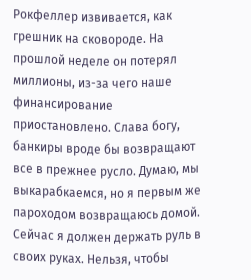Рокфеллер извивается, как грешник на сковороде. На прошлой неделе он потерял миллионы, из-за чего наше финансирование приостановлено. Слава богу, банкиры вроде бы возвращают все в прежнее русло. Думаю, мы выкарабкаемся, но я первым же пароходом возвращаюсь домой. Сейчас я должен держать руль в своих руках. Нельзя, чтобы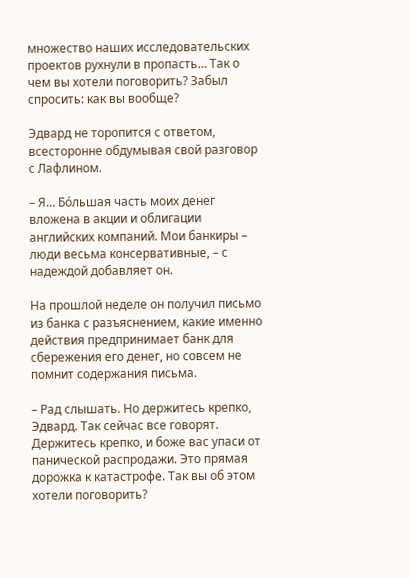множество наших исследовательских проектов рухнули в пропасть… Так о чем вы хотели поговорить? Забыл спросить: как вы вообще?

Эдвард не торопится с ответом, всесторонне обдумывая свой разговор с Лафлином.

– Я… Бóльшая часть моих денег вложена в акции и облигации английских компаний. Мои банкиры – люди весьма консервативные, – с надеждой добавляет он.

На прошлой неделе он получил письмо из банка с разъяснением, какие именно действия предпринимает банк для сбережения его денег, но совсем не помнит содержания письма.

– Рад слышать. Но держитесь крепко, Эдвард. Так сейчас все говорят. Держитесь крепко, и боже вас упаси от панической распродажи. Это прямая дорожка к катастрофе. Так вы об этом хотели поговорить?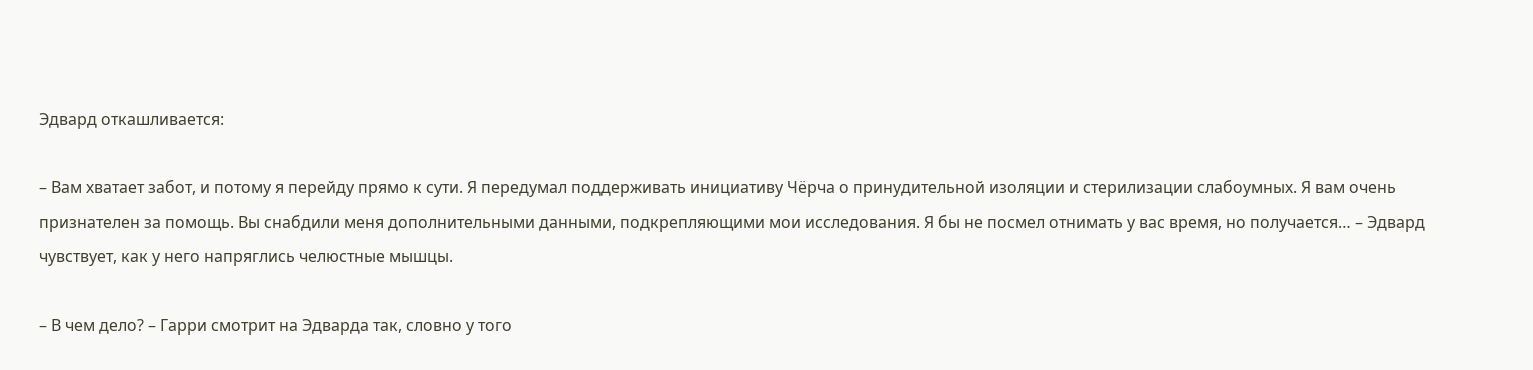Эдвард откашливается:

– Вам хватает забот, и потому я перейду прямо к сути. Я передумал поддерживать инициативу Чёрча о принудительной изоляции и стерилизации слабоумных. Я вам очень признателен за помощь. Вы снабдили меня дополнительными данными, подкрепляющими мои исследования. Я бы не посмел отнимать у вас время, но получается… – Эдвард чувствует, как у него напряглись челюстные мышцы.

– В чем дело? – Гарри смотрит на Эдварда так, словно у того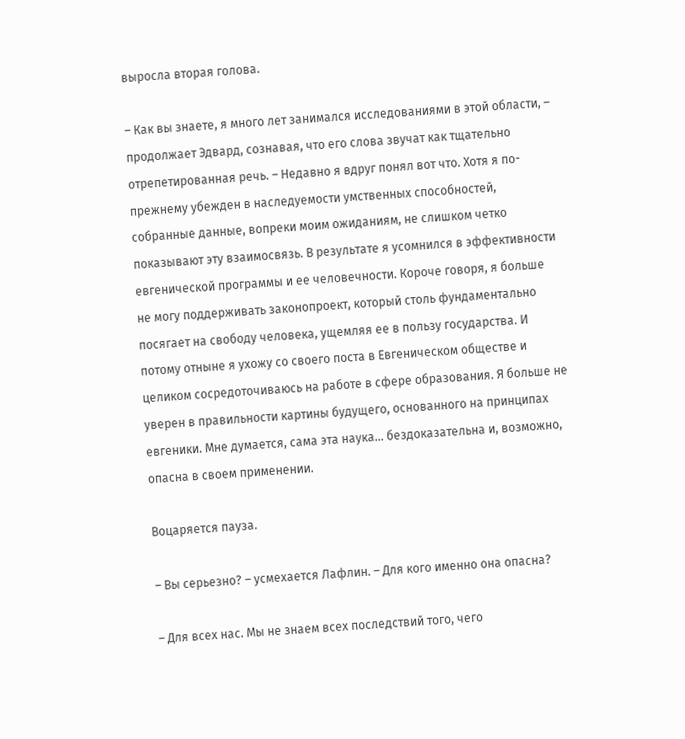выросла вторая голова.

– Как вы знаете, я много лет занимался исследованиями в этой области, – продолжает Эдвард, сознавая, что его слова звучат как тщательно отрепетированная речь. – Недавно я вдруг понял вот что. Хотя я по-прежнему убежден в наследуемости умственных способностей, собранные данные, вопреки моим ожиданиям, не слишком четко показывают эту взаимосвязь. В результате я усомнился в эффективности евгенической программы и ее человечности. Короче говоря, я больше не могу поддерживать законопроект, который столь фундаментально посягает на свободу человека, ущемляя ее в пользу государства. И потому отныне я ухожу со своего поста в Евгеническом обществе и целиком сосредоточиваюсь на работе в сфере образования. Я больше не уверен в правильности картины будущего, основанного на принципах евгеники. Мне думается, сама эта наука… бездоказательна и, возможно, опасна в своем применении.

Воцаряется пауза.

– Вы серьезно? – усмехается Лафлин. – Для кого именно она опасна?

– Для всех нас. Мы не знаем всех последствий того, чего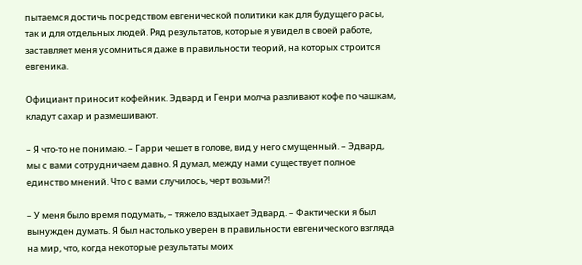пытаемся достичь посредством евгенической политики как для будущего расы, так и для отдельных людей. Ряд результатов, которые я увидел в своей работе, заставляет меня усомниться даже в правильности теорий, на которых строится евгеника.

Официант приносит кофейник. Эдвард и Генри молча разливают кофе по чашкам, кладут сахар и размешивают.

– Я что-то не понимаю. – Гарри чешет в голове, вид у него смущенный. – Эдвард, мы с вами сотрудничаем давно. Я думал, между нами существует полное единство мнений. Что с вами случилось, черт возьми?!

– У меня было время подумать, – тяжело вздыхает Эдвард. – Фактически я был вынужден думать. Я был настолько уверен в правильности евгенического взгляда на мир, что, когда некоторые результаты моих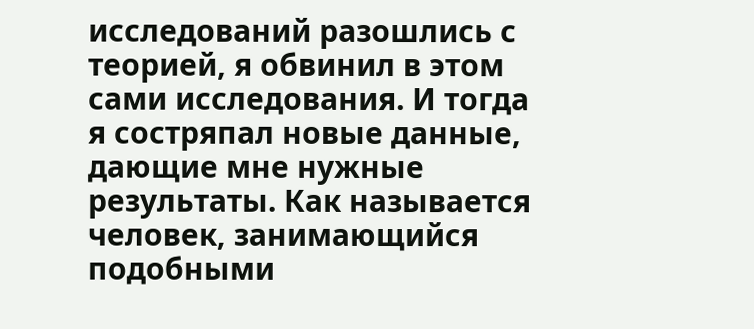исследований разошлись с теорией, я обвинил в этом сами исследования. И тогда я состряпал новые данные, дающие мне нужные результаты. Как называется человек, занимающийся подобными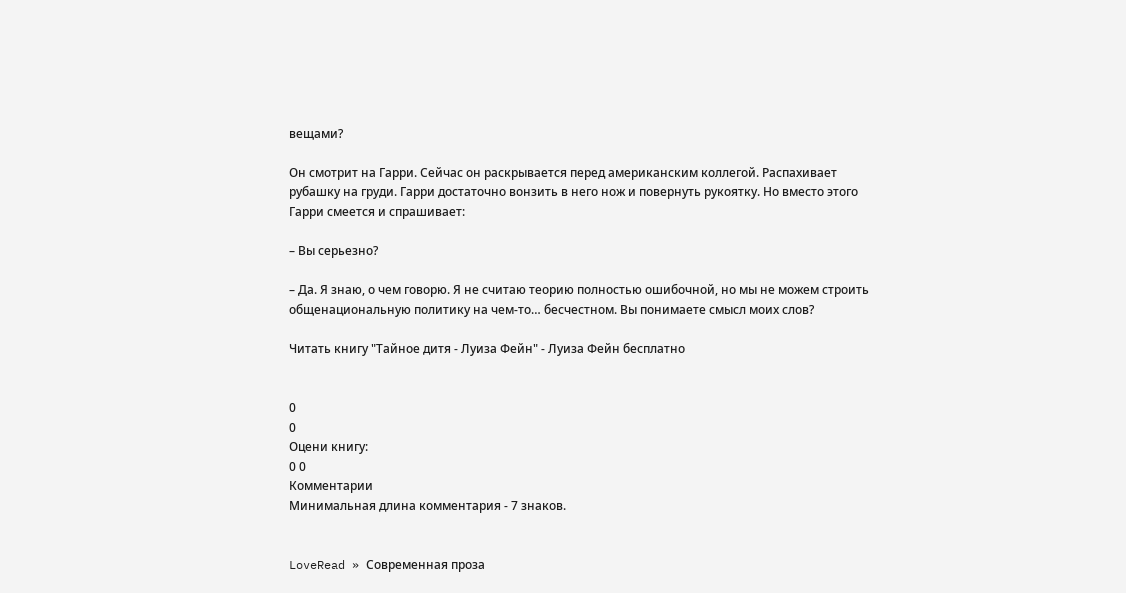вещами?

Он смотрит на Гарри. Сейчас он раскрывается перед американским коллегой. Распахивает рубашку на груди. Гарри достаточно вонзить в него нож и повернуть рукоятку. Но вместо этого Гарри смеется и спрашивает:

– Вы серьезно?

– Да. Я знаю, о чем говорю. Я не считаю теорию полностью ошибочной, но мы не можем строить общенациональную политику на чем-то… бесчестном. Вы понимаете смысл моих слов?

Читать книгу "Тайное дитя - Луиза Фейн" - Луиза Фейн бесплатно


0
0
Оцени книгу:
0 0
Комментарии
Минимальная длина комментария - 7 знаков.


LoveRead » Современная проза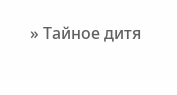» Тайное дитя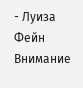- Луиза Фейн
Внимание